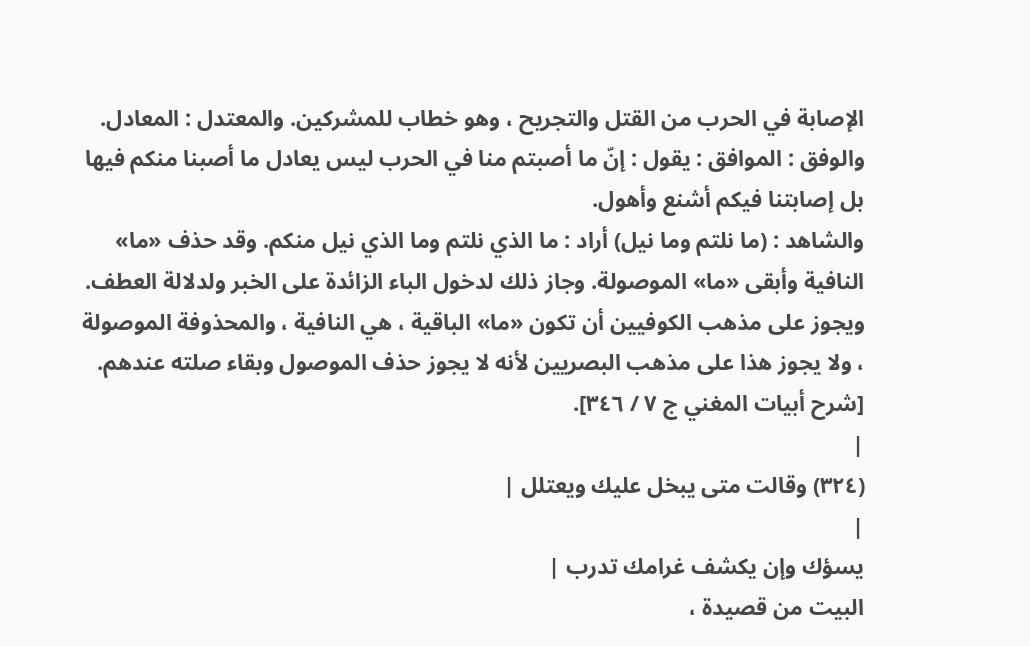الإصابة في الحرب من القتل والتجريح ، وهو خطاب للمشركين. والمعتدل : المعادل. والوفق : الموافق : يقول : إنّ ما أصبتم منا في الحرب ليس يعادل ما أصبنا منكم فيها بل إصابتنا فيكم أشنع وأهول.
والشاهد : (ما نلتم وما نيل) أراد : ما الذي نلتم وما الذي نيل منكم. وقد حذف «ما» النافية وأبقى «ما» الموصولة. وجاز ذلك لدخول الباء الزائدة على الخبر ولدلالة العطف. ويجوز على مذهب الكوفيين أن تكون «ما» الباقية ، هي النافية ، والمحذوفة الموصولة ، ولا يجوز هذا على مذهب البصريين لأنه لا يجوز حذف الموصول وبقاء صلته عندهم. [شرح أبيات المغني ج ٧ / ٣٤٦].
|
(٣٢٤) وقالت متى يبخل عليك ويعتلل |
|
يسؤك وإن يكشف غرامك تدرب |
البيت من قصيدة ،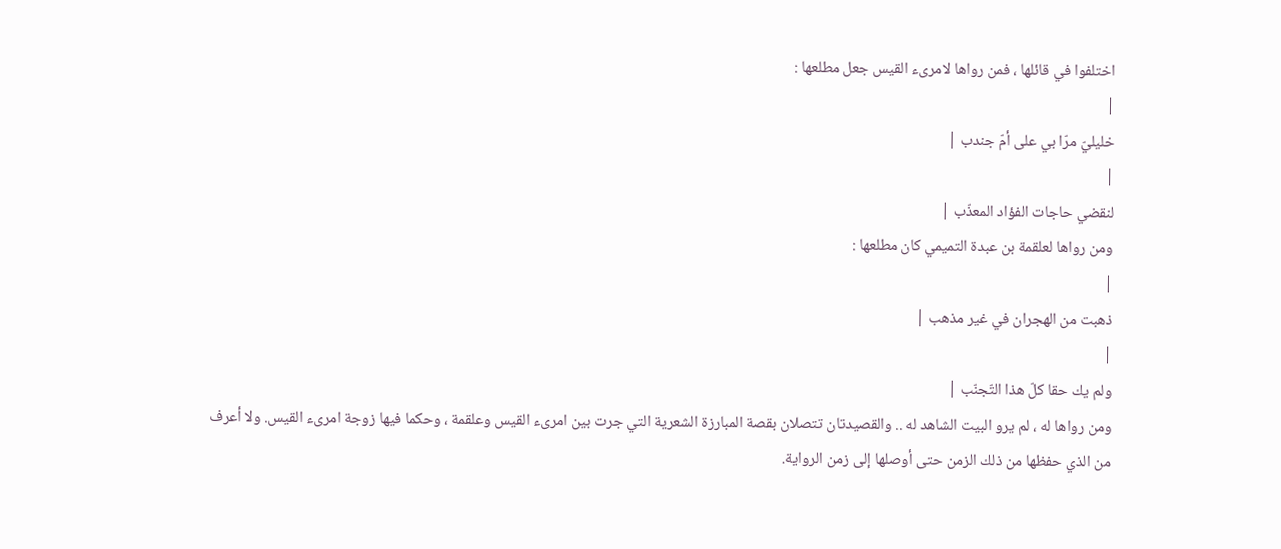اختلفوا في قائلها ، فمن رواها لامرىء القيس جعل مطلعها :
|
خليليّ مرّا بي على أمّ جندب |
|
لنقضي حاجات الفؤاد المعذّب |
ومن رواها لعلقمة بن عبدة التميمي كان مطلعها :
|
ذهبت من الهجران في غير مذهب |
|
ولم يك حقا كلّ هذا التّجنّب |
ومن رواها له ، لم يرو البيت الشاهد له .. والقصيدتان تتصلان بقصة المبارزة الشعرية التي جرت بين امرىء القيس وعلقمة ، وحكما فيها زوجة امرىء القيس. ولا أعرف من الذي حفظها من ذلك الزمن حتى أوصلها إلى زمن الرواية.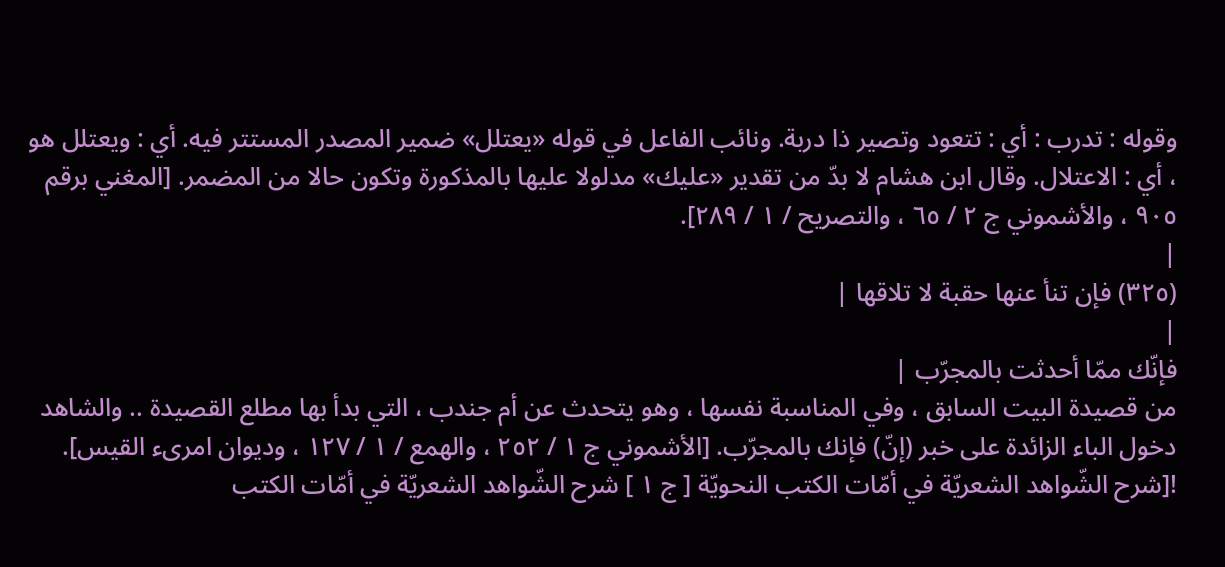وقوله : تدرب : أي : تتعود وتصير ذا دربة. ونائب الفاعل في قوله «يعتلل» ضمير المصدر المستتر فيه. أي : ويعتلل هو ، أي : الاعتلال. وقال ابن هشام لا بدّ من تقدير «عليك» مدلولا عليها بالمذكورة وتكون حالا من المضمر. [المغني برقم ٩٠٥ ، والأشموني ج ٢ / ٦٥ ، والتصريح / ١ / ٢٨٩].
|
(٣٢٥) فإن تنأ عنها حقبة لا تلاقها |
|
فإنّك ممّا أحدثت بالمجرّب |
من قصيدة البيت السابق ، وفي المناسبة نفسها ، وهو يتحدث عن أم جندب ، التي بدأ بها مطلع القصيدة .. والشاهد دخول الباء الزائدة على خبر (إنّ) فإنك بالمجرّب. [الأشموني ج ١ / ٢٥٢ ، والهمع / ١ / ١٢٧ ، وديوان امرىء القيس].
![شرح الشّواهد الشعريّة في أمّات الكتب النحويّة [ ج ١ ] شرح الشّواهد الشعريّة في أمّات الكتب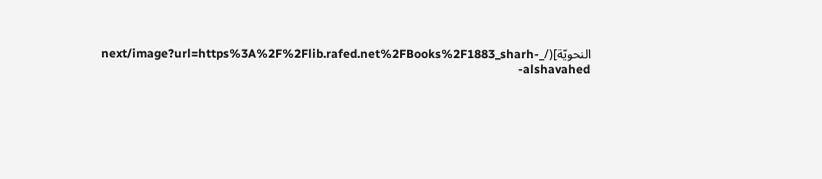النحويّة](/_next/image?url=https%3A%2F%2Flib.rafed.net%2FBooks%2F1883_sharh-alshavahed-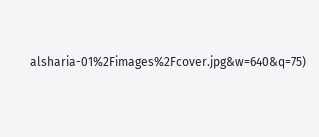alsharia-01%2Fimages%2Fcover.jpg&w=640&q=75)